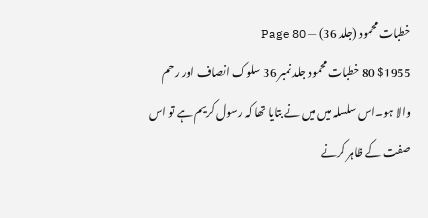خطبات محمود (جلد 36) — Page 80
$1955 80 خطبات محمود جلد نمبر 36 سلوک انصاف اور رحم والا ہو۔اس سلسلہ میں میں نے بتایا تھا کہ رسول کریم ہے تو اس صفت کے ظاہر کرنے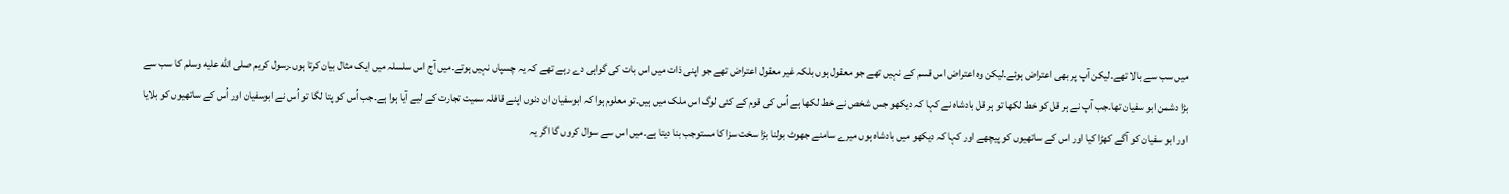میں سب سے بالا تھے۔لیکن آپ پر بھی اعتراض ہوئے۔لیکن وہ اعتراض اس قسم کے نہیں تھے جو معقول ہوں بلکہ غیر معقول اعتراض تھے جو اپنی ذات میں اس بات کی گواہی دے رہے تھے کہ یہ چسپاں نہیں ہوتے۔میں آج اس سلسلہ میں ایک مثال بیان کرتا ہوں۔رسول کریم صلى الله عليه وسلم کا سب سے بڑا دشمن ابو سفیان تھا۔جب آپ نے ہر قل کو خط لکھا تو ہر قل بادشاہ نے کہا کہ دیکھو جس شخص نے خط لکھا ہے اُس کی قوم کے کئی لوگ اس ملک میں ہیں۔تو معلوم ہوا کہ ابوسفیان ان دنوں اپنے قافلہ سمیت تجارت کے لیے آیا ہوا ہے۔جب اُس کو پتا لگا تو اُس نے ابوسفیان اور اُس کے ساتھیوں کو بلایا اور ابو سفیان کو آگے کھڑا کیا اور اس کے ساتھیوں کو پیچھے اور کہا کہ دیکھو میں بادشاہ ہوں میرے سامنے جھوٹ بولنا بڑا سخت سزا کا مستوجب بنا دیتا ہے۔میں اس سے سوال کروں گا اگر یہ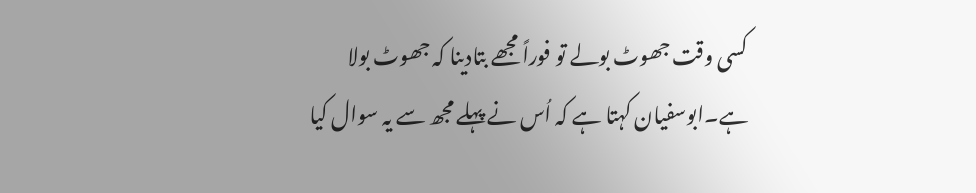کسی وقت جھوٹ بولے تو فوراً مجھے بتادینا کہ جھوٹ بولا ہے۔ابوسفیان کہتا ہے کہ اُس نے پہلے مجھ سے یہ سوال کیا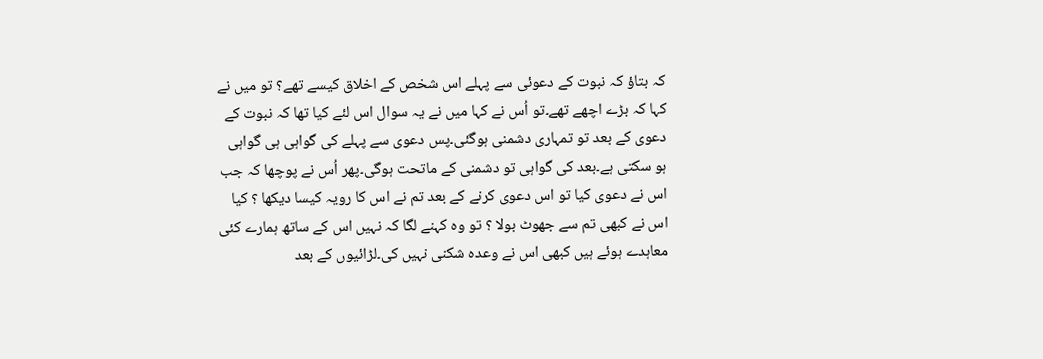کہ بتاؤ کہ نبوت کے دعوئی سے پہلے اس شخص کے اخلاق کیسے تھے؟ تو میں نے کہا کہ بڑے اچھے تھے۔تو اُس نے کہا میں نے یہ سوال اس لئے کیا تھا کہ نبوت کے دعوی کے بعد تو تمہاری دشمنی ہوگئی۔پس دعوی سے پہلے کی گواہی ہی گواہی ہو سکتی ہے۔بعد کی گواہی تو دشمنی کے ماتحت ہوگی۔پھر اُس نے پوچھا کہ جب اس نے دعوی کیا تو اس دعوی کرنے کے بعد تم نے اس کا رویہ کیسا دیکھا ؟ کیا اس نے کبھی تم سے جھوٹ بولا ؟ تو وہ کہنے لگا کہ نہیں اس کے ساتھ ہمارے کئی معاہدے ہوئے ہیں کبھی اس نے وعدہ شکنی نہیں کی۔لڑائیوں کے بعد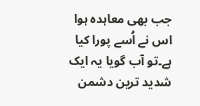جب بھی معاہدہ ہوا اس نے اُسے پورا کیا ہے۔تو آب گویا یہ ایک شدید ترین دشمن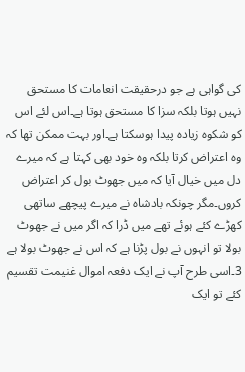کی گواہی ہے جو درحقیقت انعامات کا مستحق نہیں ہوتا بلکہ سزا کا مستحق ہوتا ہے۔اس لئے اس کو شکوہ زیادہ پیدا ہوسکتا ہے۔اور بہت ممکن تھا کہ وہ اعتراض کرتا بلکہ وہ خود بھی کہتا ہے کہ میرے دل میں خیال آیا کہ میں جھوٹ بول کر اعتراض کروں۔مگر چونکہ بادشاہ نے میرے پیچھے ساتھی کھڑے کئے ہوئے تھے میں ڈرا کہ اگر میں نے جھوٹ بولا تو انہوں نے بول پڑنا ہے کہ اس نے جھوٹ بولا ہے 3۔اسی طرح آپ نے ایک دفعہ اموال غنیمت تقسیم کئے تو ایک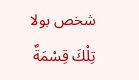شخص بولا تِلْكَ قِسْمَةٌ